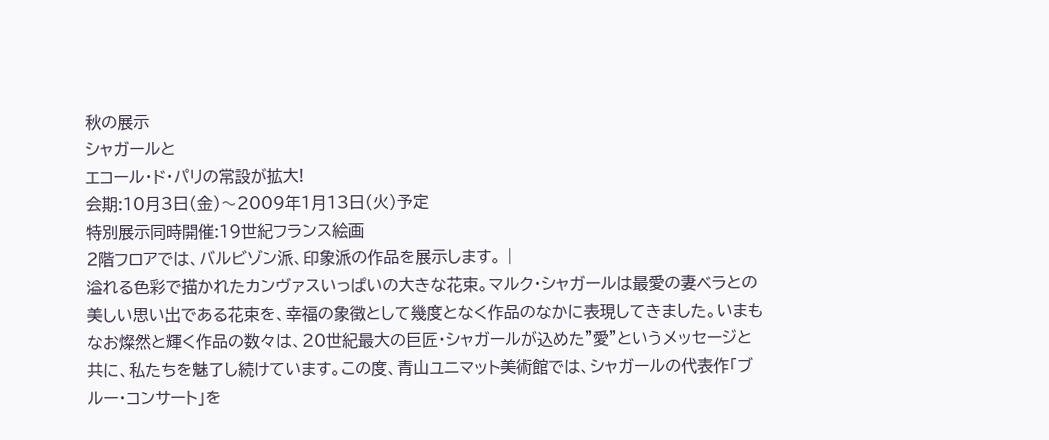秋の展示
シャガールと
エコール・ド・パリの常設が拡大!
会期:10月3日(金)〜2009年1月13日(火)予定
特別展示同時開催:19世紀フランス絵画
2階フロアでは、バルビゾン派、印象派の作品を展示します。 |
溢れる色彩で描かれたカンヴァスいっぱいの大きな花束。マルク・シャガールは最愛の妻ベラとの美しい思い出である花束を、幸福の象徴として幾度となく作品のなかに表現してきました。いまもなお燦然と輝く作品の数々は、20世紀最大の巨匠・シャガールが込めた"愛"というメッセージと共に、私たちを魅了し続けています。この度、青山ユニマット美術館では、シャガールの代表作「ブルー・コンサート」を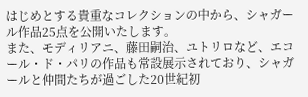はじめとする貴重なコレクションの中から、シャガール作品25点を公開いたします。
また、モディリアニ、藤田嗣治、ユトリロなど、エコール・ド・パリの作品も常設展示されており、シャガールと仲間たちが過ごした20世紀初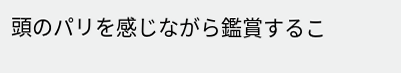頭のパリを感じながら鑑賞するこ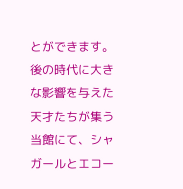とができます。後の時代に大きな影響を与えた天才たちが集う当館にて、シャガールとエコー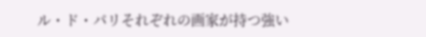ル・ド・パリそれぞれの画家が持つ強い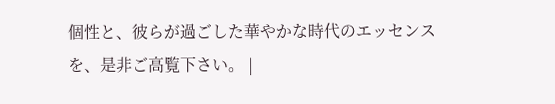個性と、彼らが過ごした華やかな時代のエッセンスを、是非ご高覧下さい。 |